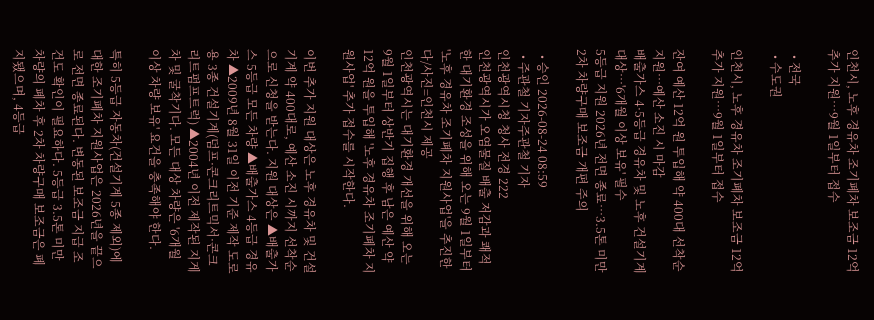인천시, 노후 경유차 조기폐차 보조금 12억 추가 지원…9월 1일부터 접수

  • 전국
  • 수도권

인천시, 노후 경유차 조기폐차 보조금 12억 추가 지원…9월 1일부터 접수

잔여 예산 12억 원 투입해 약 400대 선착순 지원…예산 소진 시 마감
배출가스 4·5등급 경유차 및 노후 건설기계 대상…'6개월 이상 보유' 필수
5등급 지원 2026년 전면 종료…3.5톤 미만 2차 차량구매 보조금 개편 주의

  • 승인 2026-08-24 08:59
  • 주관철 기자주관철 기자
인천광역시청 청사 전경 222
인천광역시가 오염물질 배출 저감과 쾌적한 대기환경 조성을 위해 오는 9월 1일부터 '노후 경유차 조기폐차 지원사업'을 추진한다/사진=인천시 제공
인천광역시는 대기환경 개선을 위해 오는 9월 1일부터 상반기 집행 후 남은 예산 약 12억 원을 투입해 '노후 경유차 조기폐차 지원사업' 추가 접수를 시작한다.

이번 추가 지원 대상은 노후 경유차 및 건설기계 약 400대로, 예산 소진 시까지 선착순으로 신청을 받는다. 지원 대상은 ▲배출가스 5등급 모든 차량 ▲배출가스 4등급 경유차 ▲2009년 8월 31일 이전 기준 제작 도로용 3종 건설기계(덤프·콘크리트믹서·콘크리트펌프트럭) ▲2004년 이전 제작된 지게차 및 굴착기다. 모든 대상 차량은 '6개월 이상 차량 보유' 요건을 충족해야 한다.

특히 5등급 자동차(건설기계 5종 제외)에 대한 조기폐차 지원사업은 2026년을 끝으로 전면 종료된다. 변동된 보조금 지급 조건도 확인이 필요하다. 5등급 3.5톤 미만 차량의 폐차 후 2차 차량구매 보조금은 폐지됐으며, 4등급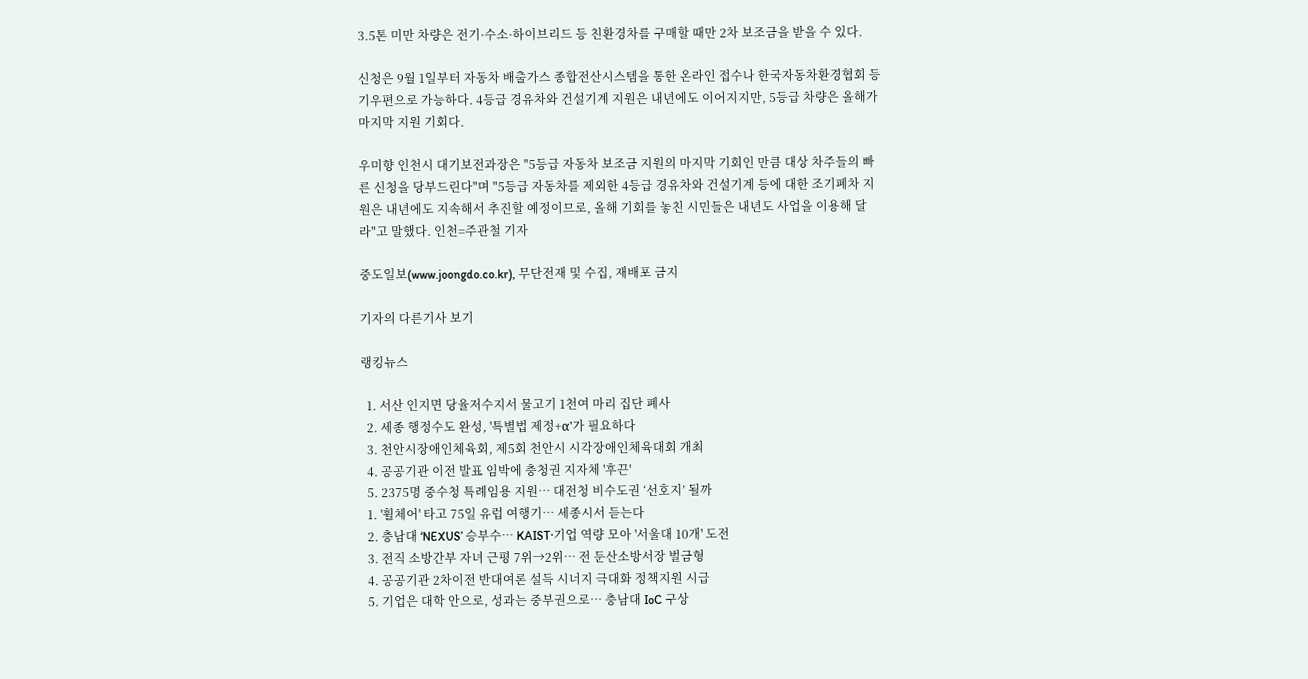3.5톤 미만 차량은 전기·수소·하이브리드 등 친환경차를 구매할 때만 2차 보조금을 받을 수 있다.

신청은 9월 1일부터 자동차 배출가스 종합전산시스템을 통한 온라인 접수나 한국자동차환경협회 등기우편으로 가능하다. 4등급 경유차와 건설기계 지원은 내년에도 이어지지만, 5등급 차량은 올해가 마지막 지원 기회다.

우미향 인천시 대기보전과장은 "5등급 자동차 보조금 지원의 마지막 기회인 만큼 대상 차주들의 빠른 신청을 당부드린다"며 "5등급 자동차를 제외한 4등급 경유차와 건설기계 등에 대한 조기폐차 지원은 내년에도 지속해서 추진할 예정이므로, 올해 기회를 놓친 시민들은 내년도 사업을 이용해 달라"고 말했다. 인천=주관철 기자

중도일보(www.joongdo.co.kr), 무단전재 및 수집, 재배포 금지

기자의 다른기사 보기

랭킹뉴스

  1. 서산 인지면 당율저수지서 물고기 1천여 마리 집단 폐사
  2. 세종 행정수도 완성, '특별법 제정+α'가 필요하다
  3. 천안시장애인체육회, 제5회 천안시 시각장애인체육대회 개최
  4. 공공기관 이전 발표 임박에 충청권 지자체 '후끈'
  5. 2375명 중수청 특례임용 지원… 대전청 비수도권 ‘선호지’ 될까
  1. '휠체어' 타고 75일 유럽 여행기… 세종시서 듣는다
  2. 충남대 ‘NEXUS’ 승부수… KAIST·기업 역량 모아 '서울대 10개' 도전
  3. 전직 소방간부 자녀 근평 7위→2위… 전 둔산소방서장 벌금형
  4. 공공기관 2차이전 반대여론 설득 시너지 극대화 정책지원 시급
  5. 기업은 대학 안으로, 성과는 중부권으로… 충남대 IoC 구상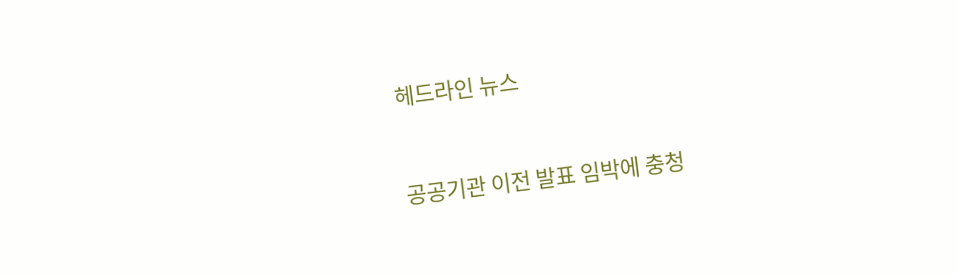헤드라인 뉴스


공공기관 이전 발표 임박에 충청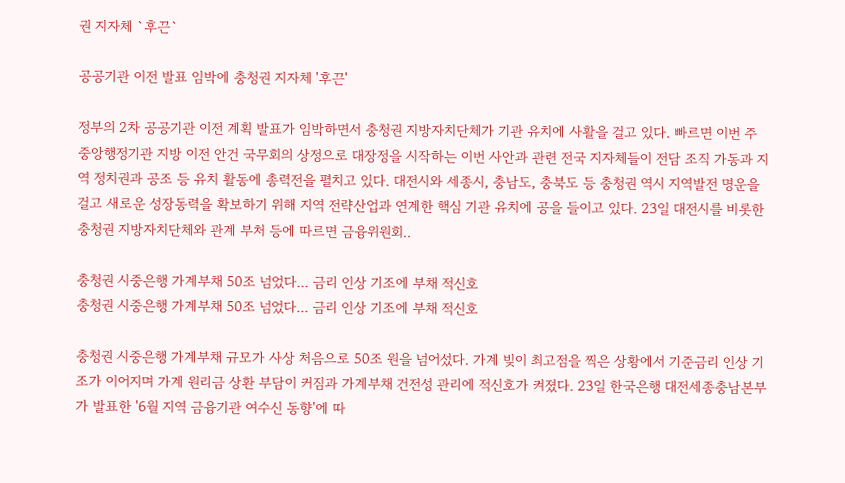권 지자체 `후끈`

공공기관 이전 발표 임박에 충청권 지자체 '후끈'

정부의 2차 공공기관 이전 계획 발표가 임박하면서 충청권 지방자치단체가 기관 유치에 사활을 걸고 있다. 빠르면 이번 주 중앙행정기관 지방 이전 안건 국무회의 상정으로 대장정을 시작하는 이번 사안과 관련 전국 지자체들이 전담 조직 가동과 지역 정치권과 공조 등 유치 활동에 총력전을 펼치고 있다. 대전시와 세종시, 충남도, 충북도 등 충청권 역시 지역발전 명운을 걸고 새로운 성장동력을 확보하기 위해 지역 전략산업과 연계한 핵심 기관 유치에 공을 들이고 있다. 23일 대전시를 비롯한 충청권 지방자치단체와 관계 부처 등에 따르면 금융위원회..

충청권 시중은행 가계부채 50조 넘었다... 금리 인상 기조에 부채 적신호
충청권 시중은행 가계부채 50조 넘었다... 금리 인상 기조에 부채 적신호

충청권 시중은행 가계부채 규모가 사상 처음으로 50조 원을 넘어섰다. 가계 빚이 최고점을 찍은 상황에서 기준금리 인상 기조가 이어지며 가계 원리금 상환 부담이 커짐과 가계부채 건전성 관리에 적신호가 켜졌다. 23일 한국은행 대전세종충남본부가 발표한 '6월 지역 금융기관 여수신 동향'에 따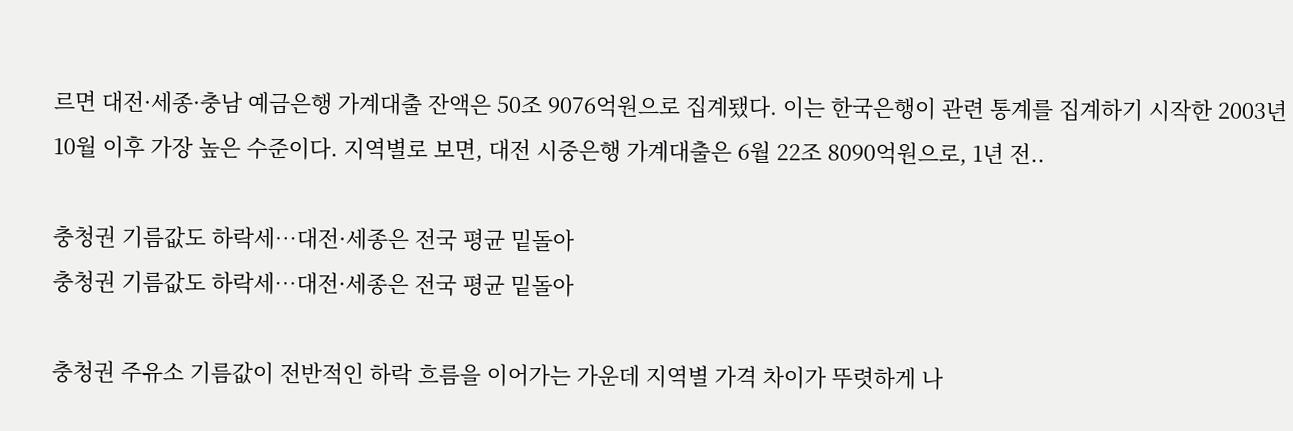르면 대전·세종·충남 예금은행 가계대출 잔액은 50조 9076억원으로 집계됐다. 이는 한국은행이 관련 통계를 집계하기 시작한 2003년 10월 이후 가장 높은 수준이다. 지역별로 보면, 대전 시중은행 가계대출은 6월 22조 8090억원으로, 1년 전..

충청권 기름값도 하락세…대전·세종은 전국 평균 밑돌아
충청권 기름값도 하락세…대전·세종은 전국 평균 밑돌아

충청권 주유소 기름값이 전반적인 하락 흐름을 이어가는 가운데 지역별 가격 차이가 뚜렷하게 나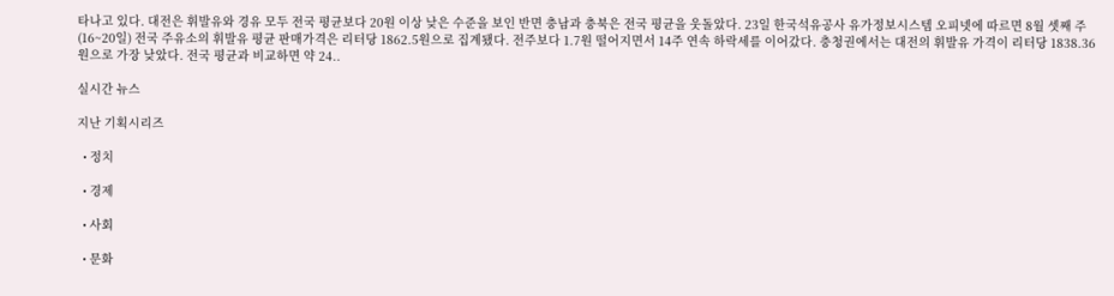타나고 있다. 대전은 휘발유와 경유 모두 전국 평균보다 20원 이상 낮은 수준을 보인 반면 충남과 충북은 전국 평균을 웃돌았다. 23일 한국석유공사 유가정보시스템 오피넷에 따르면 8월 셋째 주(16~20일) 전국 주유소의 휘발유 평균 판매가격은 리터당 1862.5원으로 집계됐다. 전주보다 1.7원 떨어지면서 14주 연속 하락세를 이어갔다. 충청권에서는 대전의 휘발유 가격이 리터당 1838.36원으로 가장 낮았다. 전국 평균과 비교하면 약 24..

실시간 뉴스

지난 기획시리즈

  • 정치

  • 경제

  • 사회

  • 문화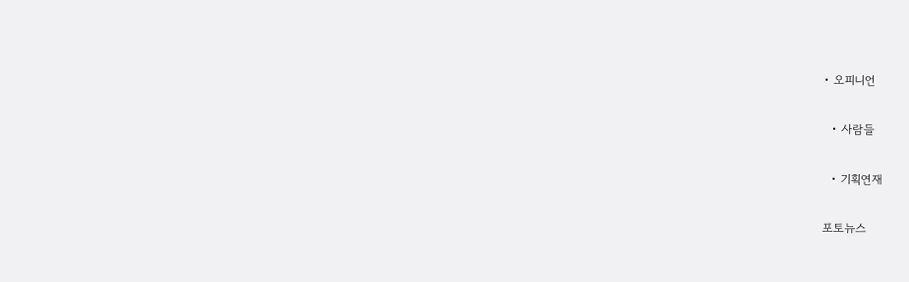• 오피니언

  • 사람들

  • 기획연재

포토뉴스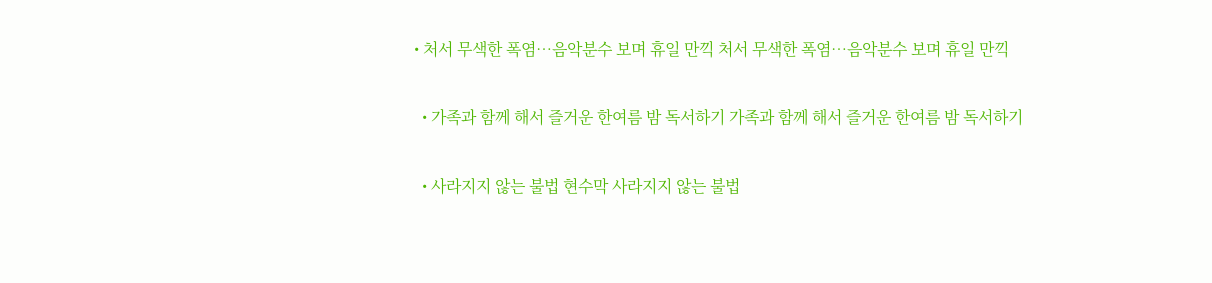• 처서 무색한 폭염…음악분수 보며 휴일 만끽 처서 무색한 폭염…음악분수 보며 휴일 만끽

  • 가족과 함께 해서 즐거운 한여름 밤 독서하기 가족과 함께 해서 즐거운 한여름 밤 독서하기

  • 사라지지 않는 불법 현수막 사라지지 않는 불법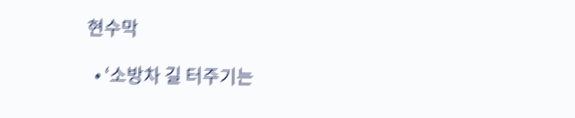현수막

  • ‘소방차 길 터주기는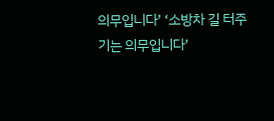의무입니다’ ‘소방차 길 터주기는 의무입니다’